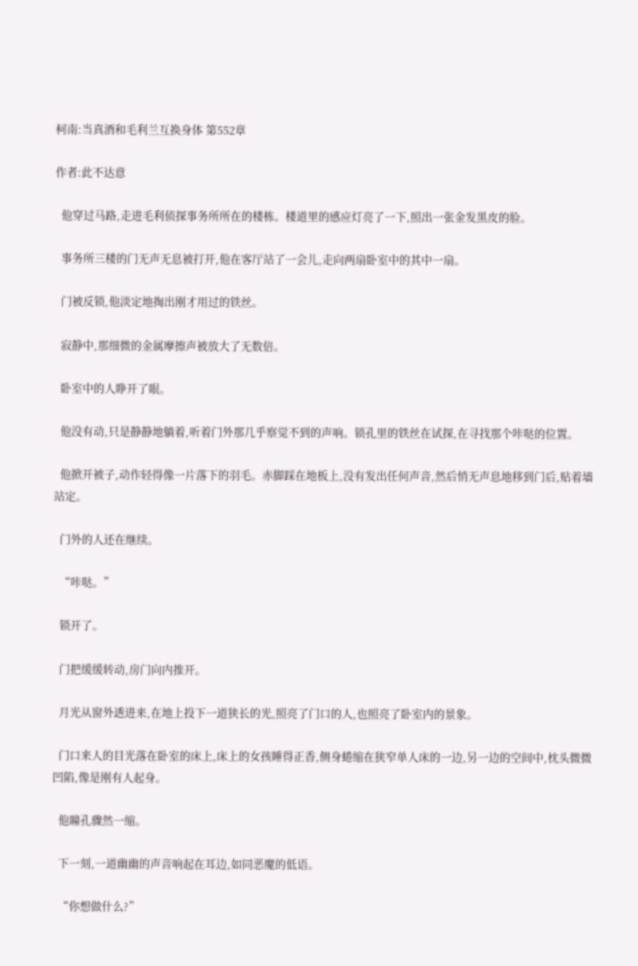柯南:当真酒和毛利兰互换身体 第552章

作者:此不达意

  他穿过马路,走进毛利侦探事务所所在的楼栋。楼道里的感应灯亮了一下,照出一张金发黑皮的脸。

  事务所三楼的门无声无息被打开,他在客厅站了一会儿,走向两扇卧室中的其中一扇。

  门被反锁,他淡定地掏出刚才用过的铁丝。

  寂静中,那细微的金属摩擦声被放大了无数倍。

  卧室中的人睁开了眼。

  他没有动,只是静静地躺着,听着门外那几乎察觉不到的声响。锁孔里的铁丝在试探,在寻找那个咔哒的位置。

  他掀开被子,动作轻得像一片落下的羽毛。赤脚踩在地板上,没有发出任何声音,然后悄无声息地移到门后,贴着墙站定。

  门外的人还在继续。

  “咔哒。”

  锁开了。

  门把缓缓转动,房门向内推开。

  月光从窗外透进来,在地上投下一道狭长的光,照亮了门口的人,也照亮了卧室内的景象。

  门口来人的目光落在卧室的床上,床上的女孩睡得正香,侧身蜷缩在狭窄单人床的一边,另一边的空间中,枕头微微凹陷,像是刚有人起身。

  他瞳孔骤然一缩。

  下一刻,一道幽幽的声音响起在耳边,如同恶魔的低语。

  “你想做什么?”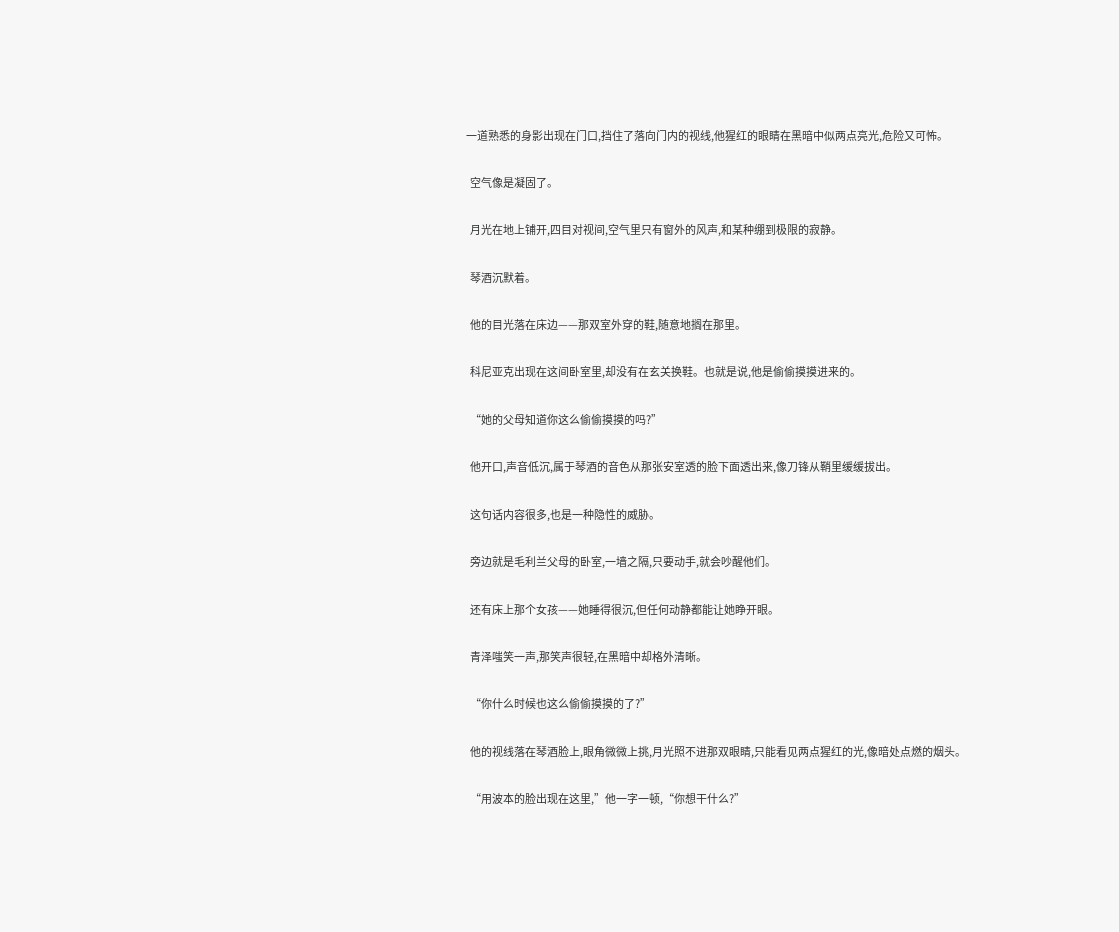一道熟悉的身影出现在门口,挡住了落向门内的视线,他猩红的眼睛在黑暗中似两点亮光,危险又可怖。

  空气像是凝固了。

  月光在地上铺开,四目对视间,空气里只有窗外的风声,和某种绷到极限的寂静。

  琴酒沉默着。

  他的目光落在床边——那双室外穿的鞋,随意地搁在那里。

  科尼亚克出现在这间卧室里,却没有在玄关换鞋。也就是说,他是偷偷摸摸进来的。

  “她的父母知道你这么偷偷摸摸的吗?”

  他开口,声音低沉,属于琴酒的音色从那张安室透的脸下面透出来,像刀锋从鞘里缓缓拔出。

  这句话内容很多,也是一种隐性的威胁。

  旁边就是毛利兰父母的卧室,一墙之隔,只要动手,就会吵醒他们。

  还有床上那个女孩——她睡得很沉,但任何动静都能让她睁开眼。

  青泽嗤笑一声,那笑声很轻,在黑暗中却格外清晰。

  “你什么时候也这么偷偷摸摸的了?”

  他的视线落在琴酒脸上,眼角微微上挑,月光照不进那双眼睛,只能看见两点猩红的光,像暗处点燃的烟头。

  “用波本的脸出现在这里,”他一字一顿,“你想干什么?”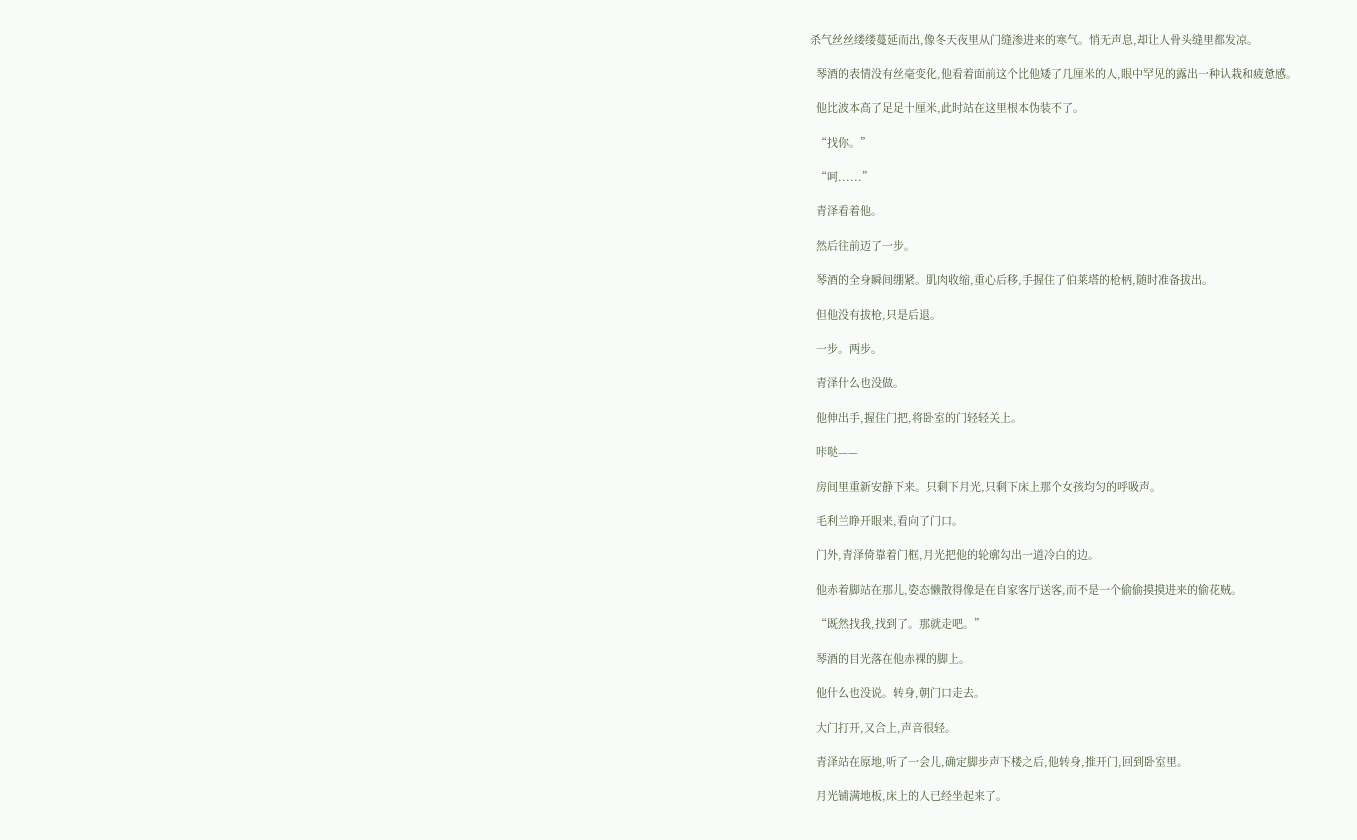杀气丝丝缕缕蔓延而出,像冬天夜里从门缝渗进来的寒气。悄无声息,却让人骨头缝里都发凉。

  琴酒的表情没有丝毫变化,他看着面前这个比他矮了几厘米的人,眼中罕见的露出一种认栽和疲惫感。

  他比波本高了足足十厘米,此时站在这里根本伪装不了。

  “找你。”

  “呵......”

  青泽看着他。

  然后往前迈了一步。

  琴酒的全身瞬间绷紧。肌肉收缩,重心后移,手握住了伯莱塔的枪柄,随时准备拔出。

  但他没有拔枪,只是后退。

  一步。两步。

  青泽什么也没做。

  他伸出手,握住门把,将卧室的门轻轻关上。

  咔哒——

  房间里重新安静下来。只剩下月光,只剩下床上那个女孩均匀的呼吸声。

  毛利兰睁开眼来,看向了门口。

  门外,青泽倚靠着门框,月光把他的轮廓勾出一道冷白的边。

  他赤着脚站在那儿,姿态懒散得像是在自家客厅送客,而不是一个偷偷摸摸进来的偷花贼。

  “既然找我,找到了。那就走吧。”

  琴酒的目光落在他赤裸的脚上。

  他什么也没说。转身,朝门口走去。

  大门打开,又合上,声音很轻。

  青泽站在原地,听了一会儿,确定脚步声下楼之后,他转身,推开门,回到卧室里。

  月光铺满地板,床上的人已经坐起来了。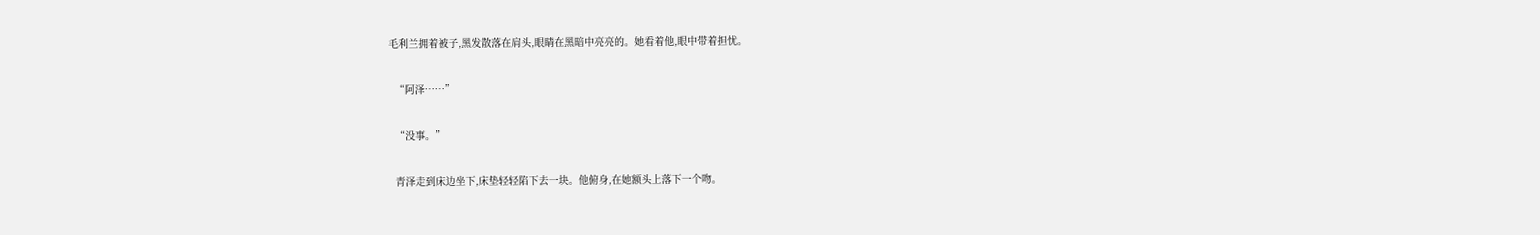毛利兰拥着被子,黑发散落在肩头,眼睛在黑暗中亮亮的。她看着他,眼中带着担忧。

  “阿泽……”

  “没事。”

  青泽走到床边坐下,床垫轻轻陷下去一块。他俯身,在她额头上落下一个吻。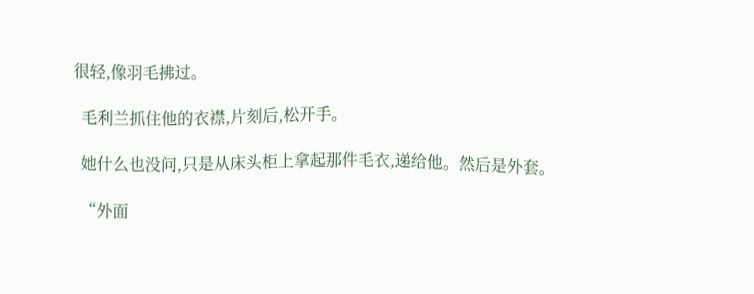很轻,像羽毛拂过。

  毛利兰抓住他的衣襟,片刻后,松开手。

  她什么也没问,只是从床头柜上拿起那件毛衣,递给他。然后是外套。

  “外面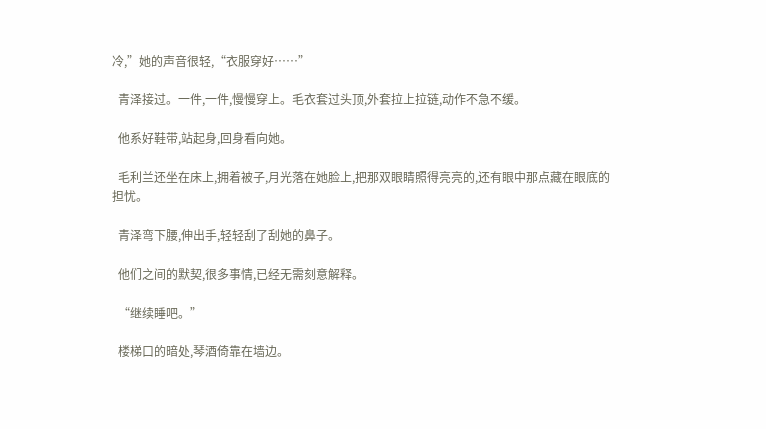冷,”她的声音很轻,“衣服穿好……”

  青泽接过。一件,一件,慢慢穿上。毛衣套过头顶,外套拉上拉链,动作不急不缓。

  他系好鞋带,站起身,回身看向她。

  毛利兰还坐在床上,拥着被子,月光落在她脸上,把那双眼睛照得亮亮的,还有眼中那点藏在眼底的担忧。

  青泽弯下腰,伸出手,轻轻刮了刮她的鼻子。

  他们之间的默契,很多事情,已经无需刻意解释。

  “继续睡吧。”

  楼梯口的暗处,琴酒倚靠在墙边。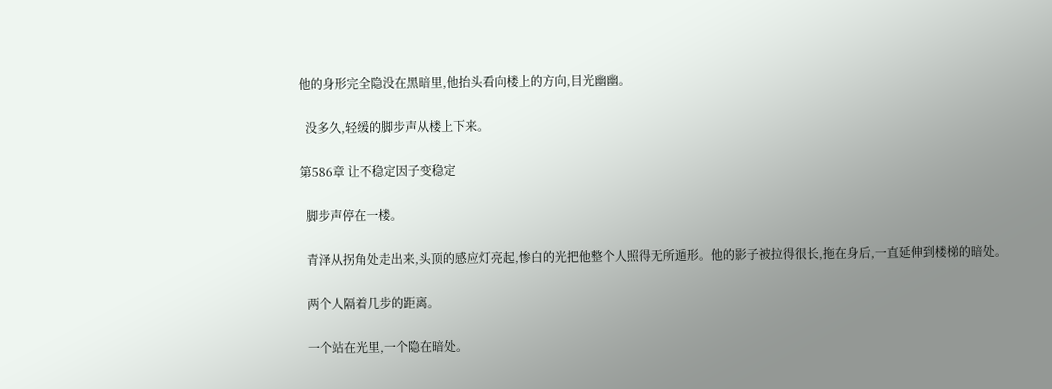他的身形完全隐没在黑暗里,他抬头看向楼上的方向,目光幽幽。

  没多久,轻缓的脚步声从楼上下来。

第586章 让不稳定因子变稳定

  脚步声停在一楼。

  青泽从拐角处走出来,头顶的感应灯亮起,惨白的光把他整个人照得无所遁形。他的影子被拉得很长,拖在身后,一直延伸到楼梯的暗处。

  两个人隔着几步的距离。

  一个站在光里,一个隐在暗处。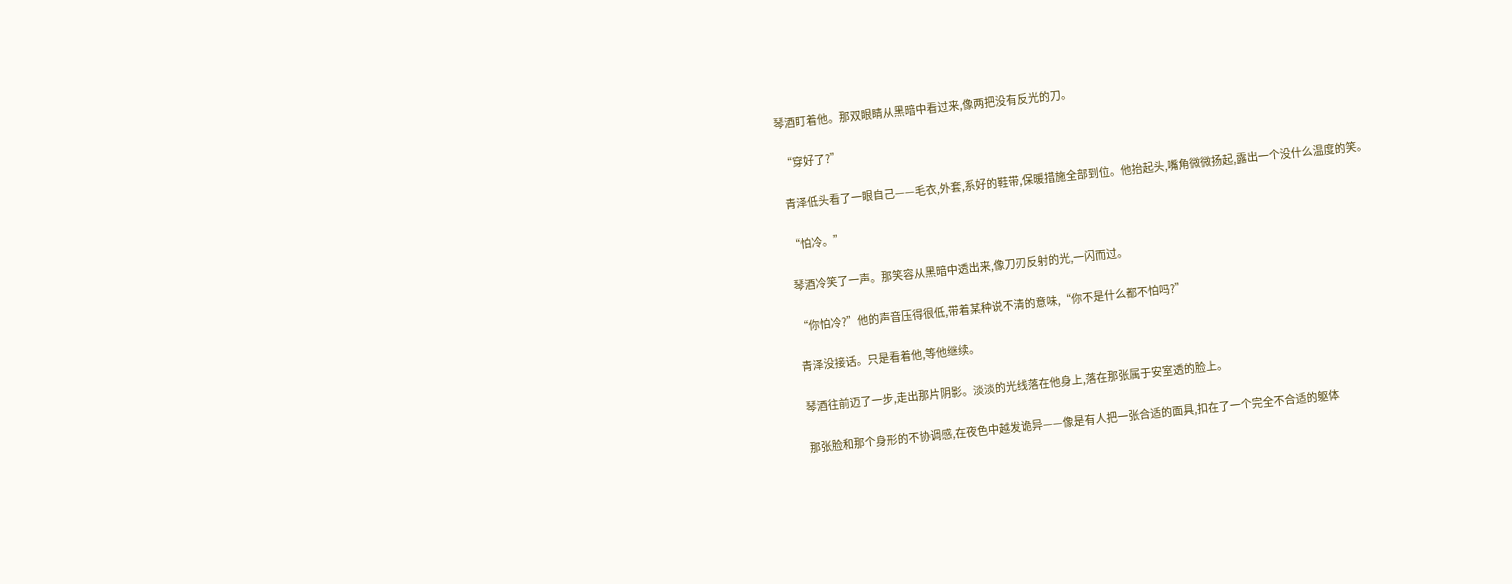琴酒盯着他。那双眼睛从黑暗中看过来,像两把没有反光的刀。

  “穿好了?”

  青泽低头看了一眼自己——毛衣,外套,系好的鞋带,保暖措施全部到位。他抬起头,嘴角微微扬起,露出一个没什么温度的笑。

  “怕冷。”

  琴酒冷笑了一声。那笑容从黑暗中透出来,像刀刃反射的光,一闪而过。

  “你怕冷?”他的声音压得很低,带着某种说不清的意味,“你不是什么都不怕吗?”

  青泽没接话。只是看着他,等他继续。

  琴酒往前迈了一步,走出那片阴影。淡淡的光线落在他身上,落在那张属于安室透的脸上。

  那张脸和那个身形的不协调感,在夜色中越发诡异——像是有人把一张合适的面具,扣在了一个完全不合适的躯体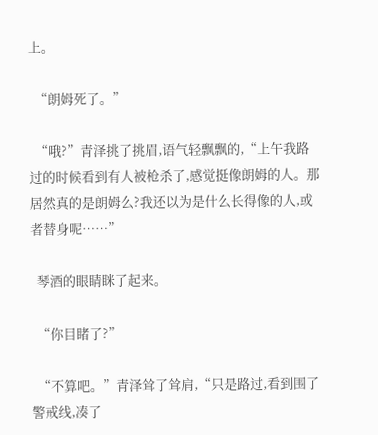上。

  “朗姆死了。”

  “哦?”青泽挑了挑眉,语气轻飘飘的,“上午我路过的时候看到有人被枪杀了,感觉挺像朗姆的人。那居然真的是朗姆么?我还以为是什么长得像的人,或者替身呢……”

  琴酒的眼睛眯了起来。

  “你目睹了?”

  “不算吧。”青泽耸了耸肩,“只是路过,看到围了警戒线,凑了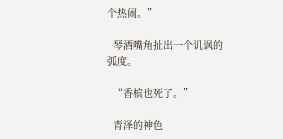个热闹。”

  琴酒嘴角扯出一个讥讽的弧度。

  “香槟也死了。”

  青泽的神色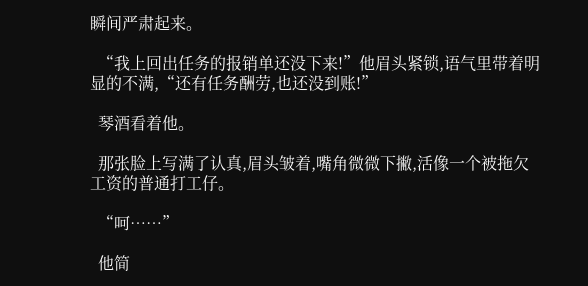瞬间严肃起来。

  “我上回出任务的报销单还没下来!”他眉头紧锁,语气里带着明显的不满,“还有任务酬劳,也还没到账!”

  琴酒看着他。

  那张脸上写满了认真,眉头皱着,嘴角微微下撇,活像一个被拖欠工资的普通打工仔。

  “呵……”

  他简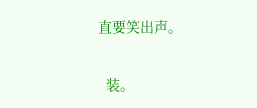直要笑出声。

  装。